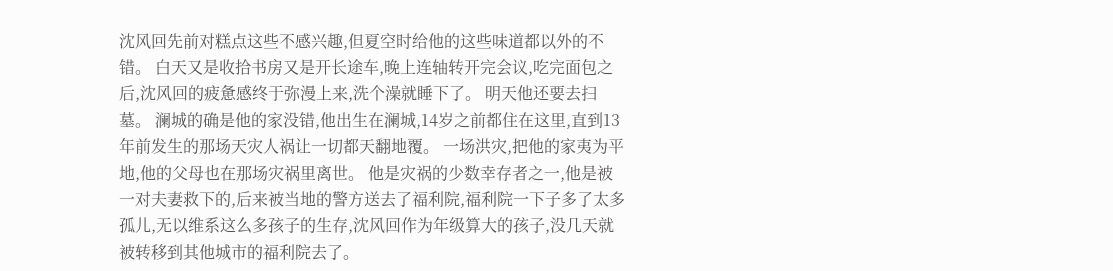沈风回先前对糕点这些不感兴趣,但夏空时给他的这些味道都以外的不错。 白天又是收拾书房又是开长途车,晚上连轴转开完会议,吃完面包之后,沈风回的疲惫感终于弥漫上来,洗个澡就睡下了。 明天他还要去扫墓。 澜城的确是他的家没错,他出生在澜城,14岁之前都住在这里,直到13年前发生的那场天灾人祸让一切都天翻地覆。 一场洪灾,把他的家夷为平地,他的父母也在那场灾祸里离世。 他是灾祸的少数幸存者之一,他是被一对夫妻救下的,后来被当地的警方送去了福利院,福利院一下子多了太多孤儿,无以维系这么多孩子的生存,沈风回作为年级算大的孩子,没几天就被转移到其他城市的福利院去了。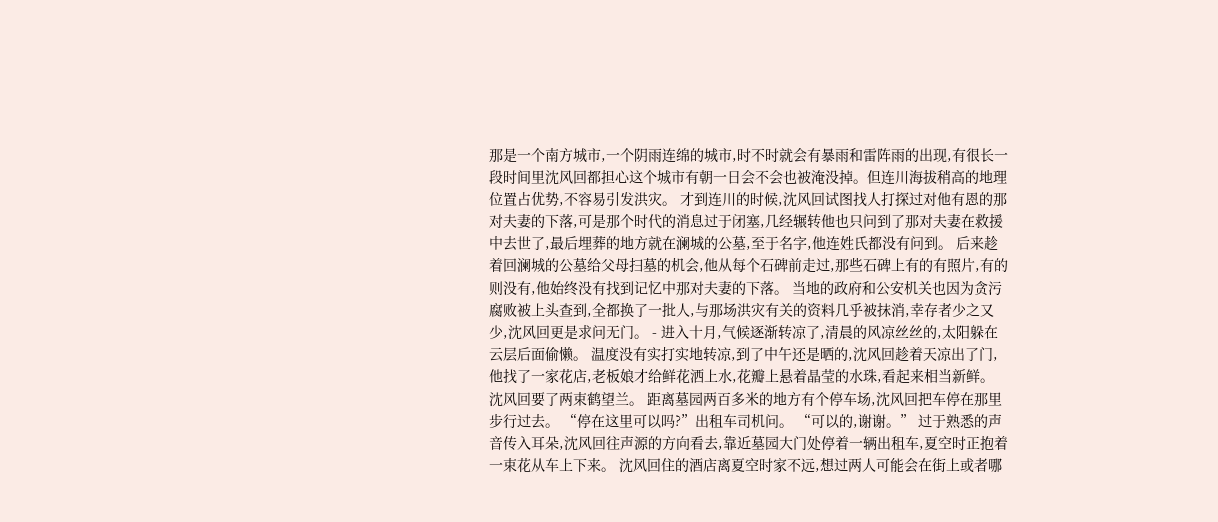那是一个南方城市,一个阴雨连绵的城市,时不时就会有暴雨和雷阵雨的出现,有很长一段时间里沈风回都担心这个城市有朝一日会不会也被淹没掉。但连川海拔稍高的地理位置占优势,不容易引发洪灾。 才到连川的时候,沈风回试图找人打探过对他有恩的那对夫妻的下落,可是那个时代的消息过于闭塞,几经辗转他也只问到了那对夫妻在救援中去世了,最后埋葬的地方就在澜城的公墓,至于名字,他连姓氏都没有问到。 后来趁着回澜城的公墓给父母扫墓的机会,他从每个石碑前走过,那些石碑上有的有照片,有的则没有,他始终没有找到记忆中那对夫妻的下落。 当地的政府和公安机关也因为贪污腐败被上头查到,全都换了一批人,与那场洪灾有关的资料几乎被抹消,幸存者少之又少,沈风回更是求问无门。 - 进入十月,气候逐渐转凉了,清晨的风凉丝丝的,太阳躲在云层后面偷懒。 温度没有实打实地转凉,到了中午还是晒的,沈风回趁着天凉出了门,他找了一家花店,老板娘才给鲜花洒上水,花瓣上悬着晶莹的水珠,看起来相当新鲜。 沈风回要了两束鹤望兰。 距离墓园两百多米的地方有个停车场,沈风回把车停在那里步行过去。 “停在这里可以吗?”出租车司机问。 “可以的,谢谢。” 过于熟悉的声音传入耳朵,沈风回往声源的方向看去,靠近墓园大门处停着一辆出租车,夏空时正抱着一束花从车上下来。 沈风回住的酒店离夏空时家不远,想过两人可能会在街上或者哪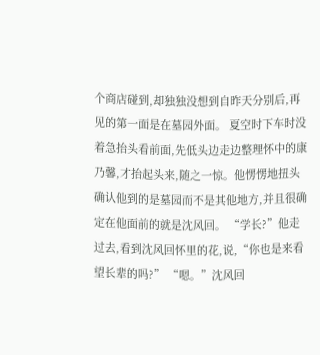个商店碰到,却独独没想到自昨天分别后,再见的第一面是在墓园外面。 夏空时下车时没着急抬头看前面,先低头边走边整理怀中的康乃馨,才抬起头来,随之一惊。他愣愣地扭头确认他到的是墓园而不是其他地方,并且很确定在他面前的就是沈风回。 “学长?”他走过去,看到沈风回怀里的花,说,“你也是来看望长辈的吗?” “嗯。”沈风回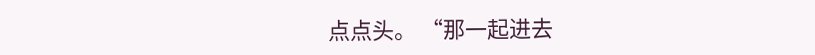点点头。 “那一起进去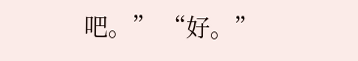吧。” “好。”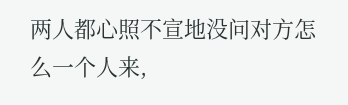两人都心照不宣地没问对方怎么一个人来,